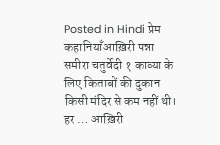Posted in Hindi प्रेम कहानियाँआख़िरी पन्ना समीरा चतुर्वेदी १ काव्या के लिए किताबों की दुकान किसी मंदिर से कम नहीं थी। हर … आख़िरी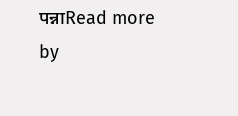पन्नाRead more by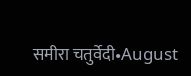समीरा चतुर्वेदी•August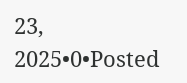23, 2025•0•Posted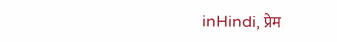inHindi, प्रेम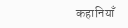कहानियाँ